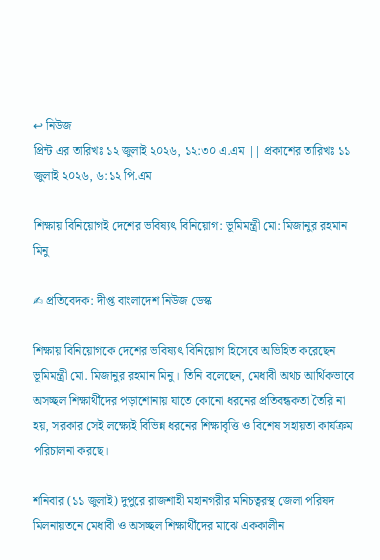↩ নিউজ
প্রিন্ট এর তারিখঃ ১২ জুলাই ২০২৬, ১২:৩০ এ.এম || প্রকাশের তারিখঃ ১১ জুলাই ২০২৬, ৬:১২ পি.এম

শিক্ষায় বিনিয়োগই দেশের ভবিষ্যৎ বিনিয়োগ: ভূমিমন্ত্রী মো: মিজানুর রহমান মিনু

✍ প্রতিবেদক: দীপ্ত বাংলাদেশ নিউজ ডেস্ক

শিক্ষায় বিনিয়োগকে দেশের ভবিষ্যৎ বিনিয়োগ হিসেবে অভিহিত করেছেন ভূমিমন্ত্রী মো. মিজানুর রহমান মিনু। তিনি বলেছেন, মেধাবী অথচ আর্থিকভাবে অসচ্ছল শিক্ষার্থীদের পড়াশোনায় যাতে কোনো ধরনের প্রতিবন্ধকতা তৈরি না হয়, সরকার সেই লক্ষ্যেই বিভিন্ন ধরনের শিক্ষাবৃত্তি ও বিশেষ সহায়তা কার্যক্রম পরিচালনা করছে।

শনিবার (১১ জুলাই) দুপুরে রাজশাহী মহানগরীর মনিচত্বরস্থ জেলা পরিষদ মিলনায়তনে মেধাবী ও অসচ্ছল শিক্ষার্থীদের মাঝে এককালীন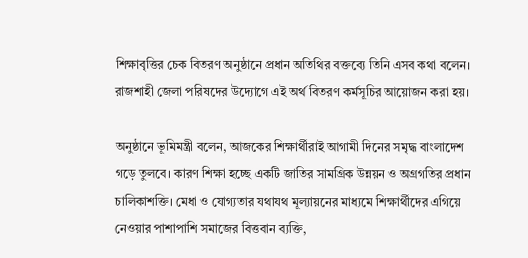শিক্ষাবৃত্তির চেক বিতরণ অনুষ্ঠানে প্রধান অতিথির বক্তব্যে তিনি এসব কথা বলেন। রাজশাহী জেলা পরিষদের উদ্যোগে এই অর্থ বিতরণ কর্মসূচির আয়োজন করা হয়।

অনুষ্ঠানে ভূমিমন্ত্রী বলেন, আজকের শিক্ষার্থীরাই আগামী দিনের সমৃদ্ধ বাংলাদেশ গড়ে তুলবে। কারণ শিক্ষা হচ্ছে একটি জাতির সামগ্রিক উন্নয়ন ও অগ্রগতির প্রধান চালিকাশক্তি। মেধা ও যোগ্যতার যথাযথ মূল্যায়নের মাধ্যমে শিক্ষার্থীদের এগিয়ে নেওয়ার পাশাপাশি সমাজের বিত্তবান ব্যক্তি,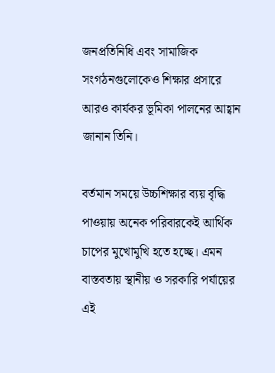জনপ্রতিনিধি এবং সামাজিক সংগঠনগুলোকেও শিক্ষার প্রসারে আরও কার্যকর ভূমিকা পালনের আহ্বান জানান তিনি।

বর্তমান সময়ে উচ্চশিক্ষার ব্যয় বৃদ্ধি পাওয়ায় অনেক পরিবারকেই আর্থিক চাপের মুখোমুখি হতে হচ্ছে। এমন বাস্তবতায় স্থানীয় ও সরকারি পর্যায়ের এই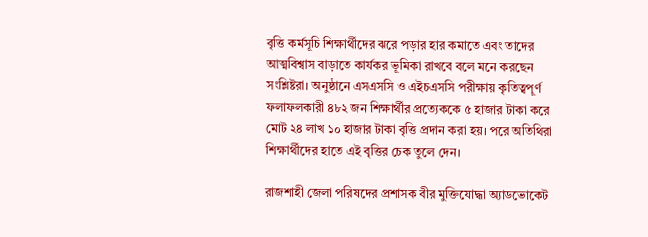বৃত্তি কর্মসূচি শিক্ষার্থীদের ঝরে পড়ার হার কমাতে এবং তাদের আত্মবিশ্বাস বাড়াতে কার্যকর ভূমিকা রাখবে বলে মনে করছেন সংশ্লিষ্টরা। অনুষ্ঠানে এসএসসি ও এইচএসসি পরীক্ষায় কৃতিত্বপূর্ণ ফলাফলকারী ৪৮২ জন শিক্ষার্থীর প্রত্যেককে ৫ হাজার টাকা করে মোট ২৪ লাখ ১০ হাজার টাকা বৃত্তি প্রদান করা হয়। পরে অতিথিরা শিক্ষার্থীদের হাতে এই বৃত্তির চেক তুলে দেন।

রাজশাহী জেলা পরিষদের প্রশাসক বীর মুক্তিযোদ্ধা অ্যাডভোকেট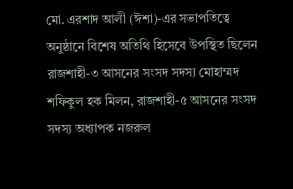মো. এরশাদ আলী (ঈশা)-এর সভাপতিত্বে অনুষ্ঠানে বিশেষ অতিথি হিসেবে উপস্থিত ছিলেন রাজশাহী-৩ আসনের সংসদ সদস্য মোহাম্মদ শফিকুল হক মিলন, রাজশাহী-৫ আসনের সংসদ সদস্য অধ্যাপক নজরুল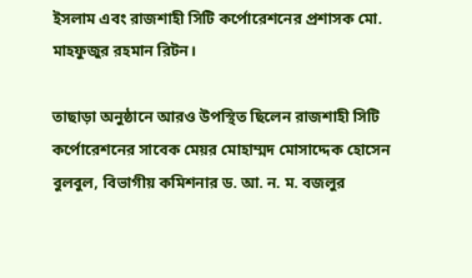ইসলাম এবং রাজশাহী সিটি কর্পোরেশনের প্রশাসক মো. মাহফুজুর রহমান রিটন।

তাছাড়া অনুষ্ঠানে আরও উপস্থিত ছিলেন রাজশাহী সিটি কর্পোরেশনের সাবেক মেয়র মোহাম্মদ মোসাদ্দেক হোসেন বুলবুল, বিভাগীয় কমিশনার ড. আ. ন. ম. বজলুর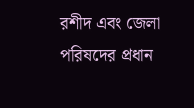রশীদ এবং জেলা পরিষদের প্রধান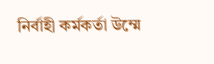নির্বাহী কর্মকর্তা উম্মে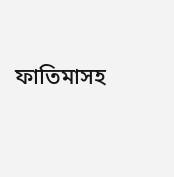ফাতিমাসহ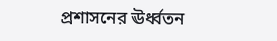প্রশাসনের ঊর্ধ্বতন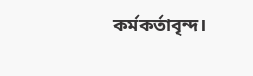কর্মকর্তাবৃন্দ।